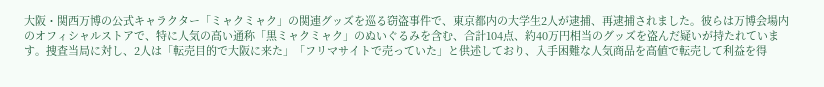大阪・関西万博の公式キャラクター「ミャクミャク」の関連グッズを巡る窃盗事件で、東京都内の大学生2人が逮捕、再逮捕されました。彼らは万博会場内のオフィシャルストアで、特に人気の高い通称「黒ミャクミャク」のぬいぐるみを含む、合計104点、約40万円相当のグッズを盗んだ疑いが持たれています。捜査当局に対し、2人は「転売目的で大阪に来た」「フリマサイトで売っていた」と供述しており、入手困難な人気商品を高値で転売して利益を得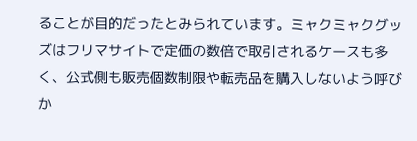ることが目的だったとみられています。ミャクミャクグッズはフリマサイトで定価の数倍で取引されるケースも多く、公式側も販売個数制限や転売品を購入しないよう呼びか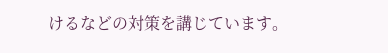けるなどの対策を講じています。